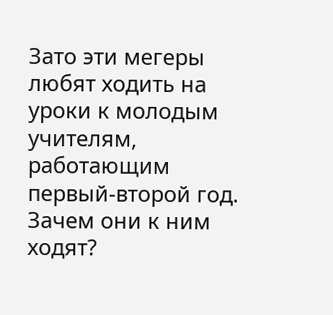Зато эти мегеры любят ходить на уроки к молодым учителям, работающим первый-второй год. Зачем они к ним ходят?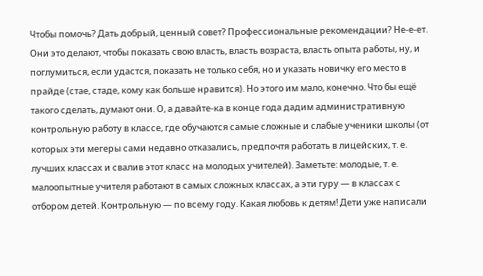Чтобы помочь? Дать добрый, ценный совет? Профессиональные рекомендации? Не-е-ет. Они это делают, чтобы показать свою власть, власть возраста, власть опыта работы, ну, и поглумиться, если удастся, показать не только себя, но и указать новичку его место в прайде (стае, стаде, кому как больше нравится). Но этого им мало, конечно. Что бы ещё такого сделать, думают они. О, а давайте-ка в конце года дадим административную контрольную работу в классе, где обучаются самые сложные и слабые ученики школы (от которых эти мегеры сами недавно отказались, предпочтя работать в лицейских, т. е. лучших классах и свалив этот класс на молодых учителей). Заметьте: молодые, т. е. малоопытные учителя работают в самых сложных классах, а эти гуру — в классах с отбором детей. Контрольную — по всему году. Какая любовь к детям! Дети уже написали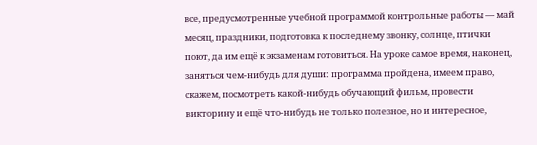все, предусмотренные учебной программой контрольные работы — май месяц, праздники, подготовка к последнему звонку, солнце, птички поют, да им ещё к экзаменам готовиться. На уроке самое время, наконец, заняться чем-нибудь для души: программа пройдена, имеем право, скажем, посмотреть какой-нибудь обучающий фильм, провести викторину и ещё что-нибудь не только полезное, но и интересное,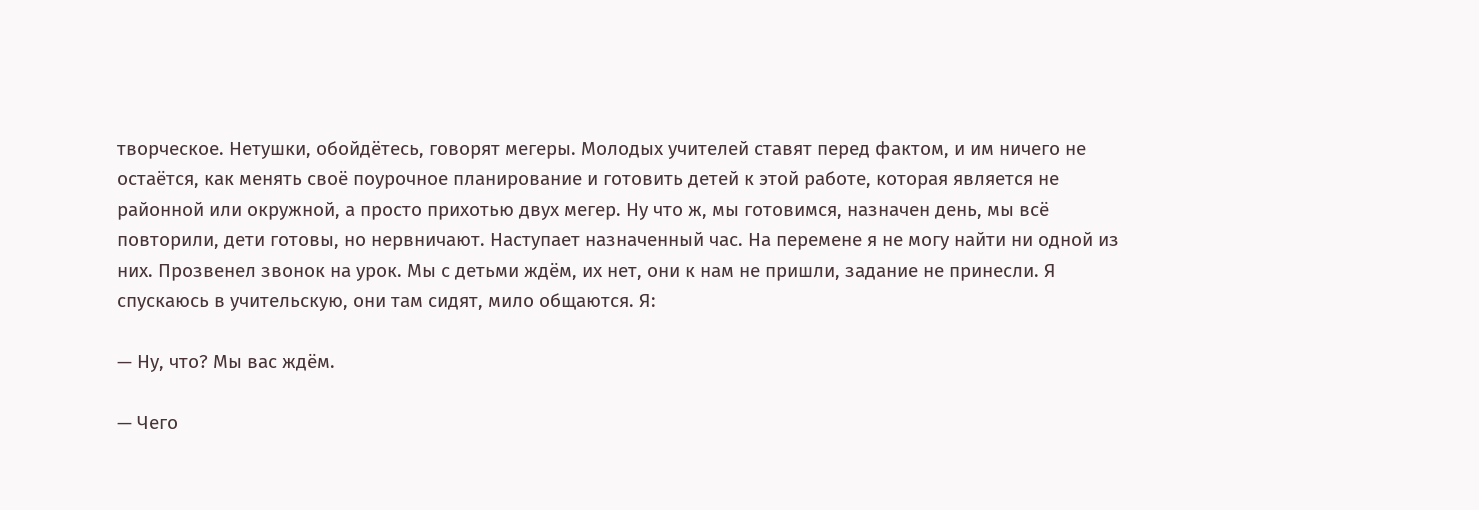творческое. Нетушки, обойдётесь, говорят мегеры. Молодых учителей ставят перед фактом, и им ничего не остаётся, как менять своё поурочное планирование и готовить детей к этой работе, которая является не районной или окружной, а просто прихотью двух мегер. Ну что ж, мы готовимся, назначен день, мы всё повторили, дети готовы, но нервничают. Наступает назначенный час. На перемене я не могу найти ни одной из них. Прозвенел звонок на урок. Мы с детьми ждём, их нет, они к нам не пришли, задание не принесли. Я спускаюсь в учительскую, они там сидят, мило общаются. Я:

— Ну, что? Мы вас ждём.

— Чего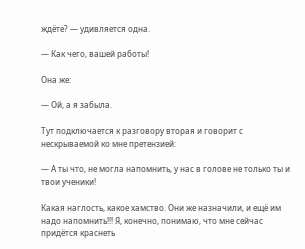ждёте? — удивляется одна.

— Как чего, вашей работы!

Она же:

— Ой, а я забыла.

Тут подключается к разговору вторая и говорит с нескрываемой ко мне претензией:

— А ты что, не могла напомнить, у нас в голове не только ты и твои ученики!

Какая наглость, какое хамство. Они же назначили, и ещё им надо напомнить!!! Я, конечно, понимаю, что мне сейчас придётся краснеть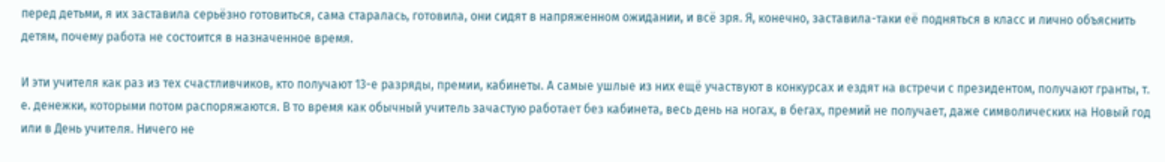перед детьми, я их заставила серьёзно готовиться, сама старалась, готовила, они сидят в напряженном ожидании, и всё зря. Я, конечно, заставила-таки её подняться в класс и лично объяснить детям, почему работа не состоится в назначенное время.

И эти учителя как раз из тех счастливчиков, кто получают 13-е разряды, премии, кабинеты. А самые ушлые из них ещё участвуют в конкурсах и ездят на встречи с президентом, получают гранты, т. е. денежки, которыми потом распоряжаются. В то время как обычный учитель зачастую работает без кабинета, весь день на ногах, в бегах, премий не получает, даже символических на Новый год или в День учителя. Ничего не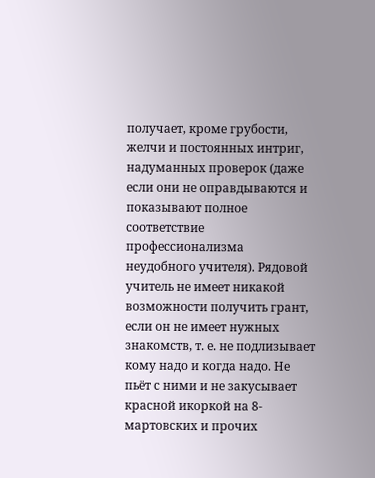получает, кроме грубости, желчи и постоянных интриг, надуманных проверок (даже если они не оправдываются и показывают полное соответствие профессионализма неудобного учителя). Рядовой учитель не имеет никакой возможности получить грант, если он не имеет нужных знакомств, т. е. не подлизывает кому надо и когда надо. Не пьёт с ними и не закусывает красной икоркой на 8-мартовских и прочих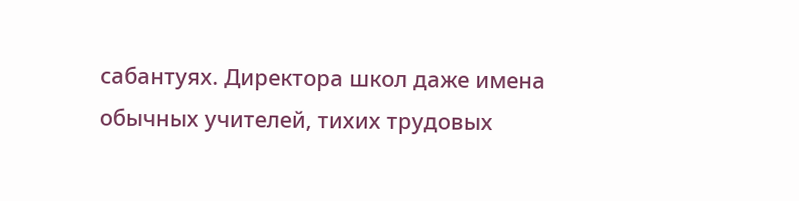сабантуях. Директора школ даже имена обычных учителей, тихих трудовых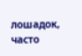лошадок, часто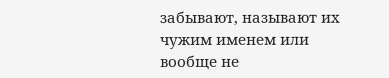забывают, называют их чужим именем или вообще не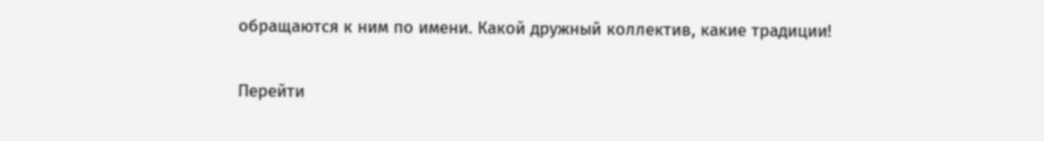обращаются к ним по имени. Какой дружный коллектив, какие традиции!

Перейти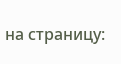на страницу: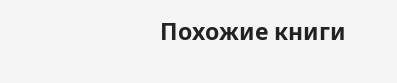Похожие книги